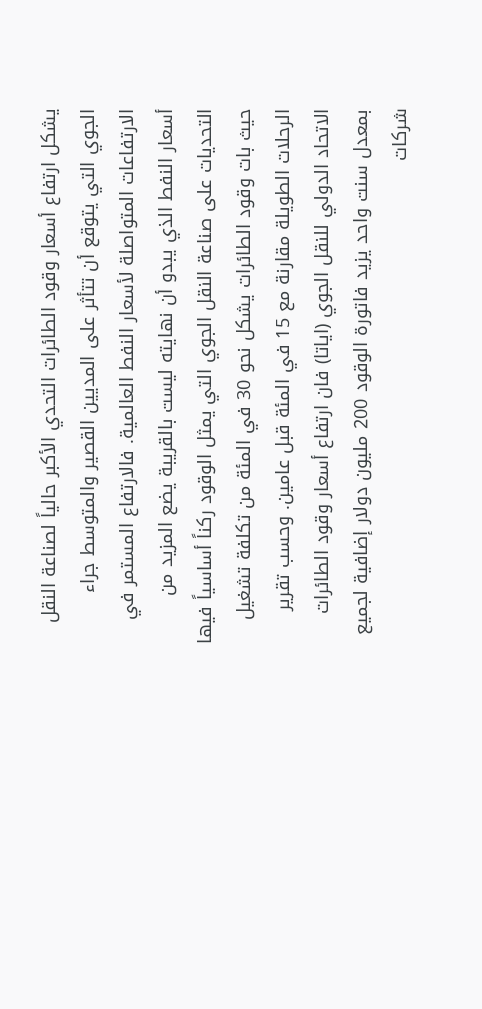يشكل ارتفاع أسعار وقود الطائرات التحدي الأكبر حالياً لصناعة النقل الجوي التي يتوقع أن تتأثر على المديين القصير والمتوسط جراء الارتفاعات المتواصلة لأسعار النفط العالمية. فالارتفاع المستمر في أسعار النفط الذي يبدو أن نهايته ليست بالقريبة يضع المزيد من التحديات على صناعة النقل الجوي التي يمثل الوقود ركناً أساسياً فيها حيث بات وقود الطائرات يشكل نحو 30 في المئة من تكلفة تشغيل الرحلات الطويلة مقارنة مع 15 في المئة قبل عامين. وحسب تقرير الاتحاد الدولي للنقل الجوي (اياتا) فان ارتفاع أسعار وقود الطائرات بمعدل سنت واحد يزيد فاتورة الوقود 200 مليون دولار إضافية لجميع شركات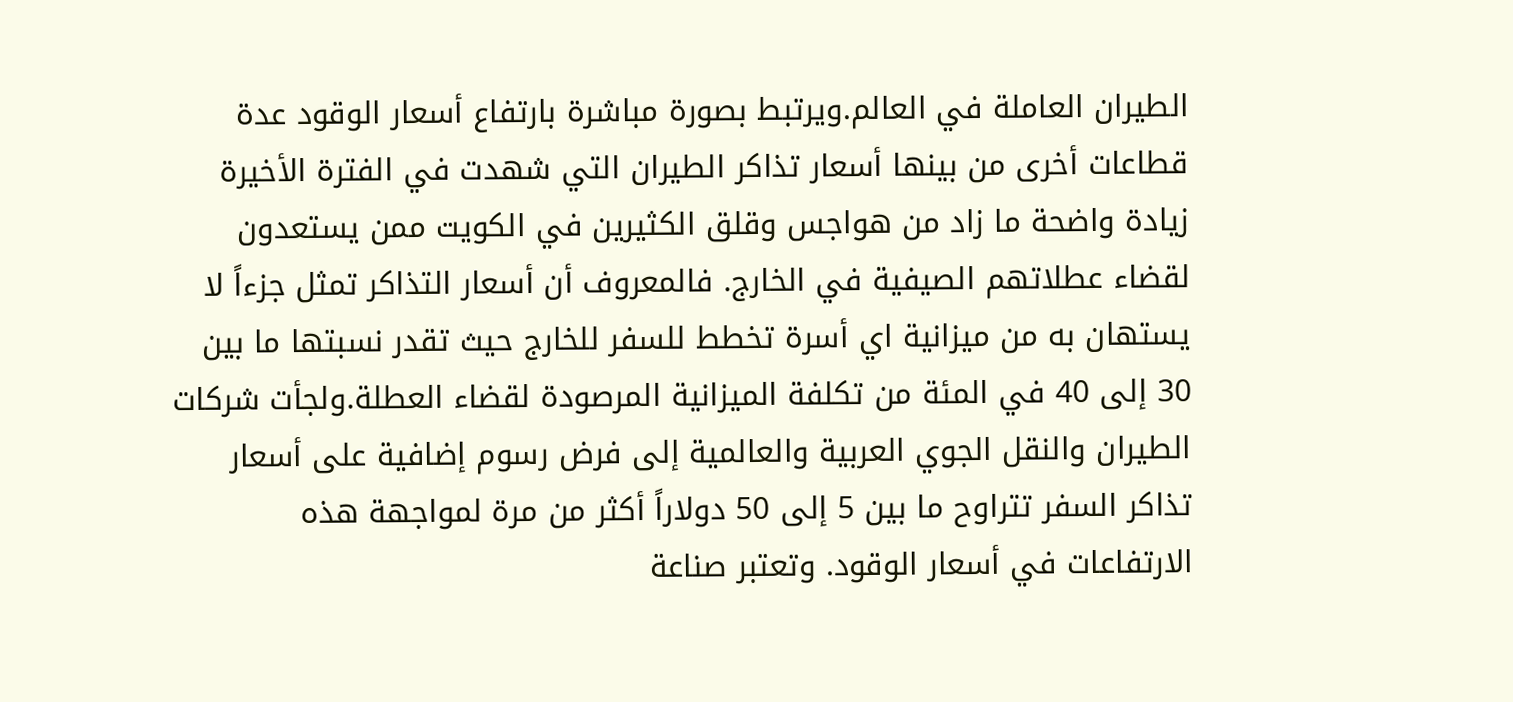الطيران العاملة في العالم.ويرتبط بصورة مباشرة بارتفاع أسعار الوقود عدة قطاعات أخرى من بينها أسعار تذاكر الطيران التي شهدت في الفترة الأخيرة زيادة واضحة ما زاد من هواجس وقلق الكثيرين في الكويت ممن يستعدون لقضاء عطلاتهم الصيفية في الخارج. فالمعروف أن أسعار التذاكر تمثل جزءاً لا يستهان به من ميزانية اي أسرة تخطط للسفر للخارج حيث تقدر نسبتها ما بين 30 إلى 40 في المئة من تكلفة الميزانية المرصودة لقضاء العطلة.ولجأت شركات الطيران والنقل الجوي العربية والعالمية إلى فرض رسوم إضافية على أسعار تذاكر السفر تتراوح ما بين 5 إلى 50 دولاراً أكثر من مرة لمواجهة هذه الارتفاعات في أسعار الوقود. وتعتبر صناعة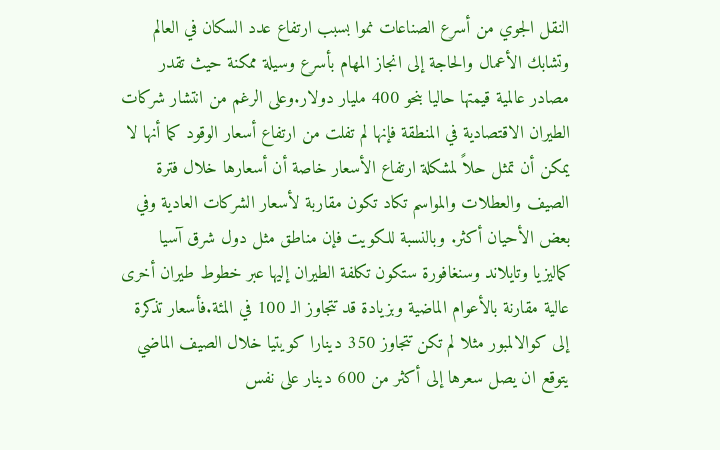النقل الجوي من أسرع الصناعات نموا بسبب ارتفاع عدد السكان في العالم وتشابك الأعمال والحاجة إلى انجاز المهام بأسرع وسيلة ممكنة حيث تقدر مصادر عالمية قيمتها حاليا بنحو 400 مليار دولار.وعلى الرغم من انتشار شركات الطيران الاقتصادية في المنطقة فإنها لم تفلت من ارتفاع أسعار الوقود كما أنها لا يمكن أن تمثل حلاً لمشكلة ارتفاع الأسعار خاصة أن أسعارها خلال فترة الصيف والعطلات والمواسم تكاد تكون مقاربة لأسعار الشركات العادية وفي بعض الأحيان أكثر. وبالنسبة للكويت فإن مناطق مثل دول شرق آسيا كماليزيا وتايلاند وسنغافورة ستكون تكلفة الطيران إليها عبر خطوط طيران أخرى عالية مقارنة بالأعوام الماضية وبزيادة قد تتجاوز الـ 100 في المئة.فأسعار تذكرة إلى كوالالمبور مثلا لم تكن تتجاوز 350 دينارا كويتيا خلال الصيف الماضي يتوقع ان يصل سعرها إلى أكثر من 600 دينار على نفس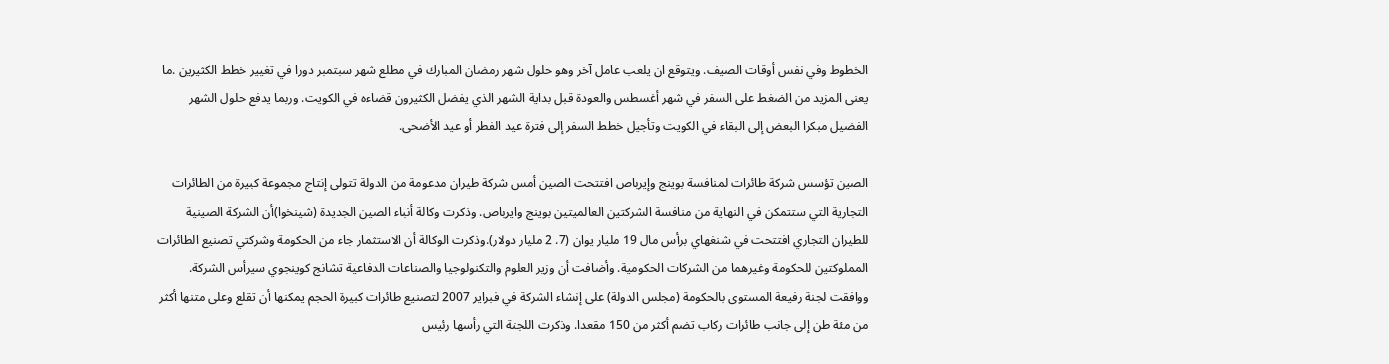الخطوط وفي نفس أوقات الصيف. ويتوقع ان يلعب عامل آخر وهو حلول شهر رمضان المبارك في مطلع شهر سبتمبر دورا في تغيير خطط الكثيرين .ما يعنى المزيد من الضغط على السفر في شهر أغسطس والعودة قبل بداية الشهر الذي يفضل الكثيرون قضاءه في الكويت. وربما يدفع حلول الشهر الفضيل مبكرا البعض إلى البقاء في الكويت وتأجيل خطط السفر إلى فترة عيد الفطر أو عيد الأضحى.

الصين تؤسس شركة طائرات لمنافسة بوينج وإيرباص افتتحت الصين أمس شركة طيران مدعومة من الدولة تتولى إنتاج مجموعة كبيرة من الطائرات التجارية التي ستتمكن في النهاية من منافسة الشركتين العالميتين بوينج وايرباص. وذكرت وكالة أنباء الصين الجديدة (شينخوا)أن الشركة الصينية للطيران التجاري افتتحت في شنغهاي برأس مال 19 مليار يوان (7. 2 مليار دولار).وذكرت الوكالة أن الاستثمار جاء من الحكومة وشركتي تصنيع الطائرات المملوكتين للحكومة وغيرهما من الشركات الحكومية. وأضافت أن وزير العلوم والتكنولوجيا والصناعات الدفاعية تشانج كوينجوي سيرأس الشركة. ووافقت لجنة رفيعة المستوى بالحكومة (مجلس الدولة) على إنشاء الشركة في فبراير 2007 لتصنيع طائرات كبيرة الحجم يمكنها أن تقلع وعلى متنها أكثر من مئة طن إلى جانب طائرات ركاب تضم أكثر من 150 مقعدا. وذكرت اللجنة التي رأسها رئيس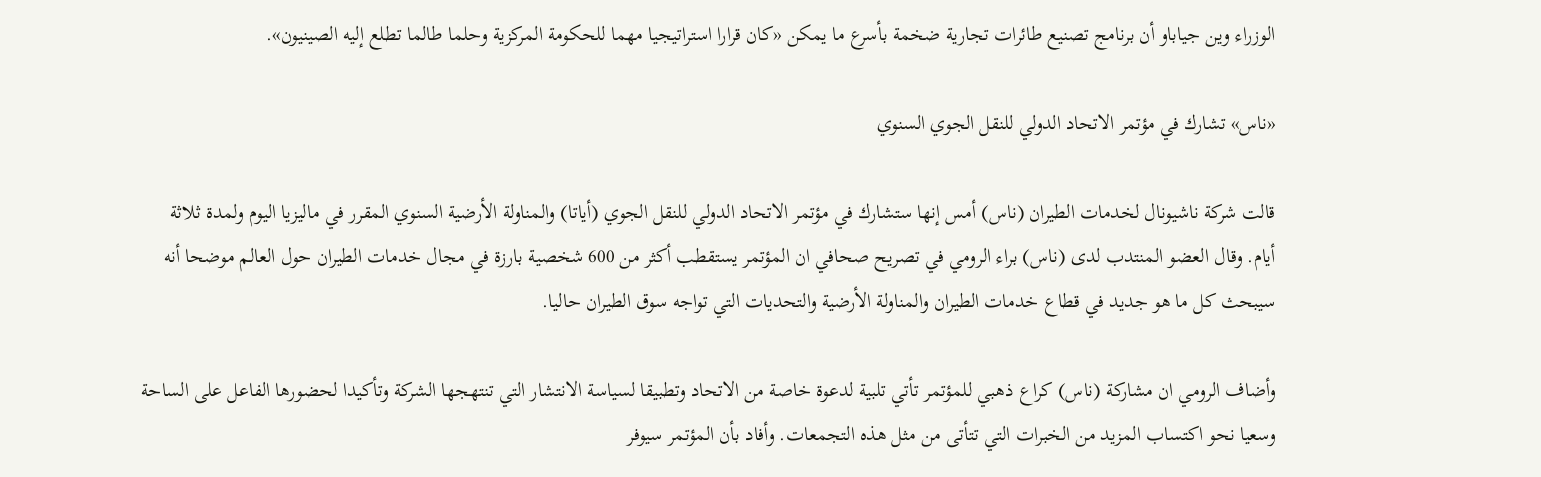الوزراء وين جياباو أن برنامج تصنيع طائرات تجارية ضخمة بأسرع ما يمكن «كان قرارا استراتيجيا مهما للحكومة المركزية وحلما طالما تطلع إليه الصينيون».

«ناس» تشارك في مؤتمر الاتحاد الدولي للنقل الجوي السنوي

قالت شركة ناشيونال لخدمات الطيران (ناس) أمس إنها ستشارك في مؤتمر الاتحاد الدولي للنقل الجوي (أياتا) والمناولة الأرضية السنوي المقرر في ماليزيا اليوم ولمدة ثلاثة أيام. وقال العضو المنتدب لدى (ناس) براء الرومي في تصريح صحافي ان المؤتمر يستقطب أكثر من 600 شخصية بارزة في مجال خدمات الطيران حول العالم موضحا أنه سيبحث كل ما هو جديد في قطاع خدمات الطيران والمناولة الأرضية والتحديات التي تواجه سوق الطيران حاليا.

وأضاف الرومي ان مشاركة (ناس) كراع ذهبي للمؤتمر تأتي تلبية لدعوة خاصة من الاتحاد وتطبيقا لسياسة الانتشار التي تنتهجها الشركة وتأكيدا لحضورها الفاعل على الساحة وسعيا نحو اكتساب المزيد من الخبرات التي تتأتى من مثل هذه التجمعات. وأفاد بأن المؤتمر سيوفر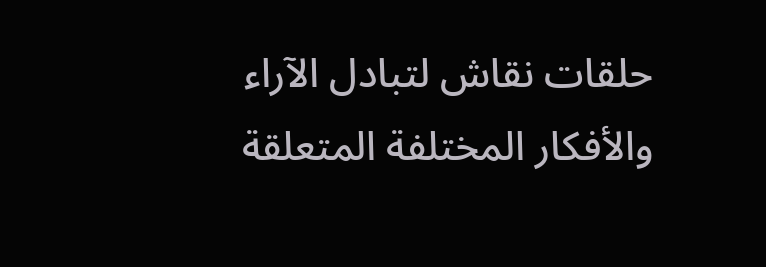حلقات نقاش لتبادل الآراء والأفكار المختلفة المتعلقة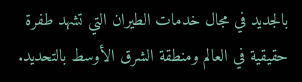بالجديد في مجال خدمات الطيران التي تشهد طفرة حقيقية في العالم ومنطقة الشرق الأوسط بالتحديد.